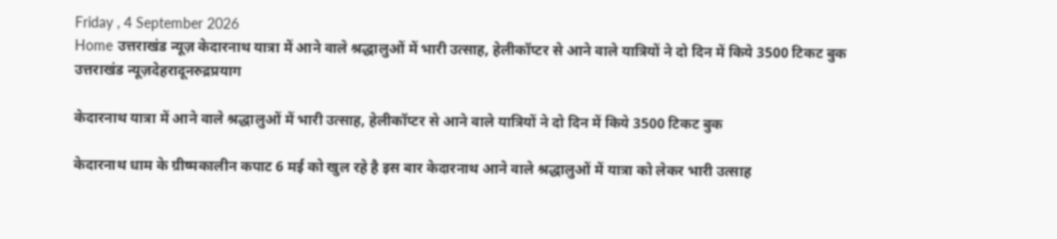Friday , 4 September 2026
Home उत्तराखंड न्यूज़ केदारनाथ यात्रा में आने वाले श्रद्धालुओं में भारी उत्साह, हेलीकॉप्टर से आने वाले यात्रियों ने दो दिन में किये 3500 टिकट बुक
उत्तराखंड न्यूज़देहरादूनरुद्रप्रयाग

केदारनाथ यात्रा में आने वाले श्रद्धालुओं में भारी उत्साह, हेलीकॉप्टर से आने वाले यात्रियों ने दो दिन में किये 3500 टिकट बुक

केदारनाथ धाम के ग्रीष्मकालीन कपाट 6 मई को खुल रहे है इस बार केदारनाथ आने वाले श्रद्धालुओं में यात्रा को लेकर भारी उत्साह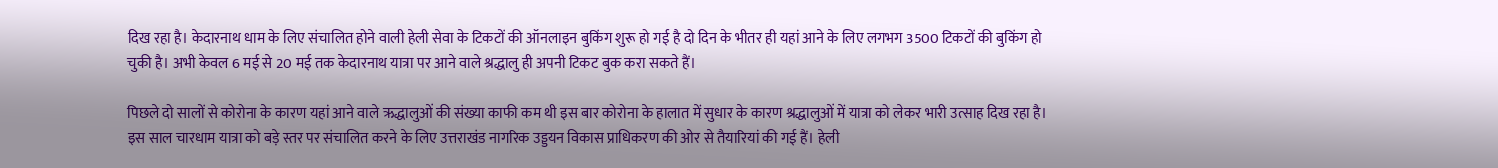दिख रहा है। केदारनाथ धाम के लिए संचालित होने वाली हेली सेवा के टिकटों की ऑनलाइन बुकिंग शुरू हो गई है दो दिन के भीतर ही यहां आने के लिए लगभग 3500 टिकटों की बुकिंग हो चुकी है। अभी केवल 6 मई से 20 मई तक केदारनाथ यात्रा पर आने वाले श्रद्धालु ही अपनी टिकट बुक करा सकते हैं।

पिछले दो सालों से कोरोना के कारण यहां आने वाले ऋद्धालुओं की संख्या काफी कम थी इस बार कोरोना के हालात में सुधार के कारण श्रद्धालुओं में यात्रा को लेकर भारी उत्साह दिख रहा है। इस साल चारधाम यात्रा को बड़े स्तर पर संचालित करने के लिए उत्तराखंड नागरिक उड्डयन विकास प्राधिकरण की ओर से तैयारियां की गई हैं। हेली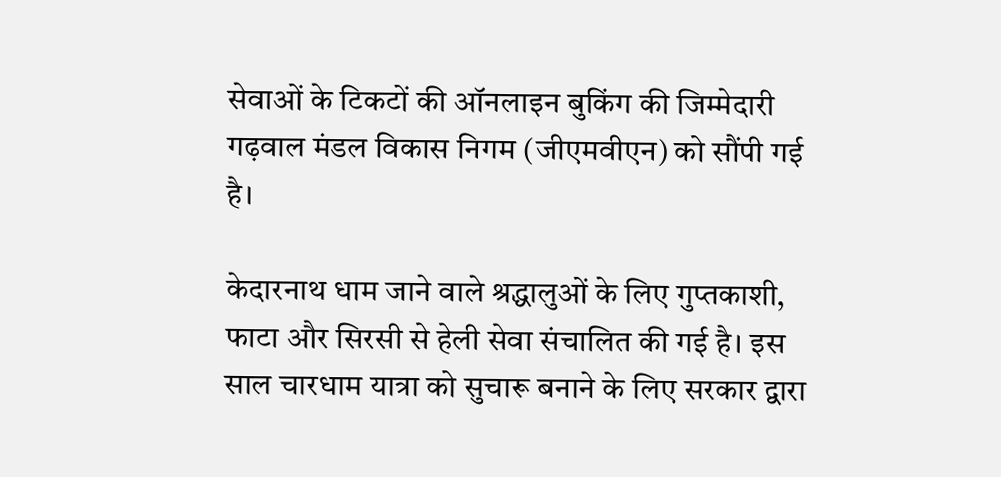सेवाओं के टिकटों की ऑनलाइन बुकिंग की जिम्मेदारी गढ़वाल मंडल विकास निगम (जीएमवीएन) को सौंपी गई है।

केदारनाथ धाम जाने वाले श्रद्धालुओं के लिए गुप्तकाशी, फाटा और सिरसी से हेली सेवा संचालित की गई है। इस साल चारधाम यात्रा को सुचारू बनाने के लिए सरकार द्वारा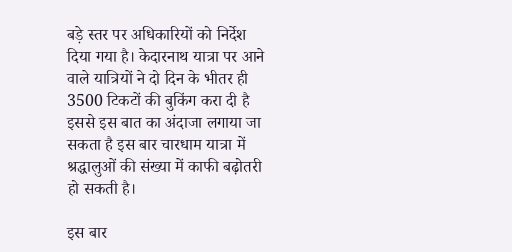बड़े स्तर पर अधिकारियों को निर्देश दिया गया है। केदारनाथ यात्रा पर आने वाले यात्रियों ने दो दिन के भीतर ही 3500 टिकटों की बुकिंग करा दी है इससे इस बात का अंदाजा लगाया जा सकता है इस बार चारधाम यात्रा में श्रद्धालुओं की संख्या में काफी बढ़ोतरी हो सकती है।

इस बार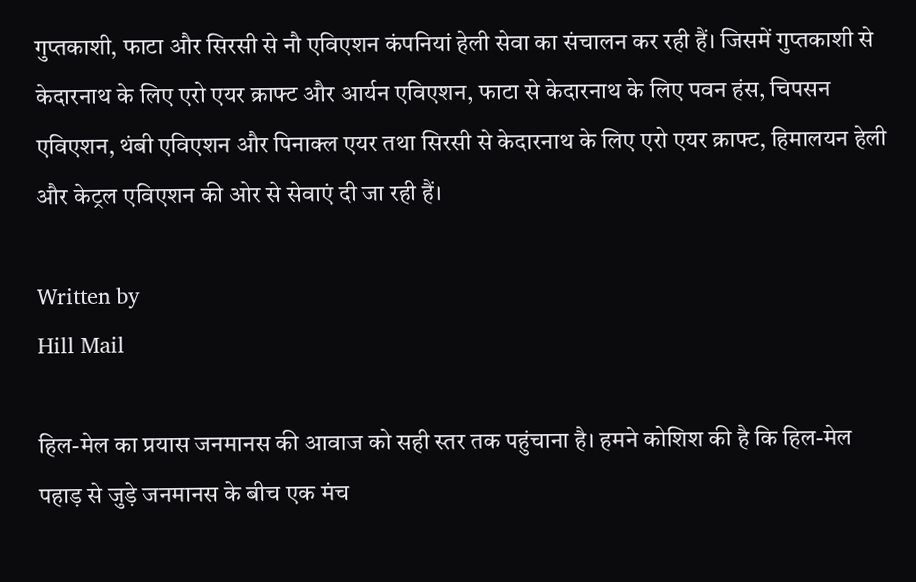गुप्तकाशी, फाटा और सिरसी से नौ एविएशन कंपनियां हेली सेवा का संचालन कर रही हैं। जिसमें गुप्तकाशी से केदारनाथ के लिए एरो एयर क्राफ्ट और आर्यन एविएशन, फाटा से केदारनाथ के लिए पवन हंस, चिपसन एविएशन, थंबी एविएशन और पिनाक्ल एयर तथा सिरसी से केदारनाथ के लिए एरो एयर क्राफ्ट, हिमालयन हेली और केट्रल एविएशन की ओर से सेवाएं दी जा रही हैं।

Written by
Hill Mail

हिल-मेल का प्रयास जनमानस की आवाज को सही स्तर तक पहुंचाना है। हमने कोशिश की है कि हिल-मेल पहाड़ से जुड़े जनमानस के बीच एक मंच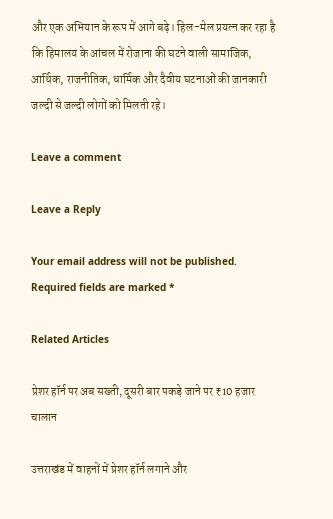और एक अभियान के रूप में आगे बढ़े। हिल-मेल प्रयत्न कर रहा है कि हिमालय के आंचल में रोजाना की घटने वाली सामाजिक, आर्थिक, राजनीतिक, धार्मिक और दैवीय घटनाओं की जानकारी जल्दी से जल्दी लोगों को मिलती रहे।

Leave a comment

Leave a Reply

Your email address will not be published. Required fields are marked *

Related Articles

प्रेशर हॉर्न पर अब सख्ती, दूसरी बार पकड़े जाने पर ₹10 हजार चालान

उत्तराखंड में वाहनों में प्रेशर हॉर्न लगाने और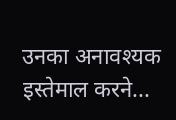उनका अनावश्यक इस्तेमाल करने...